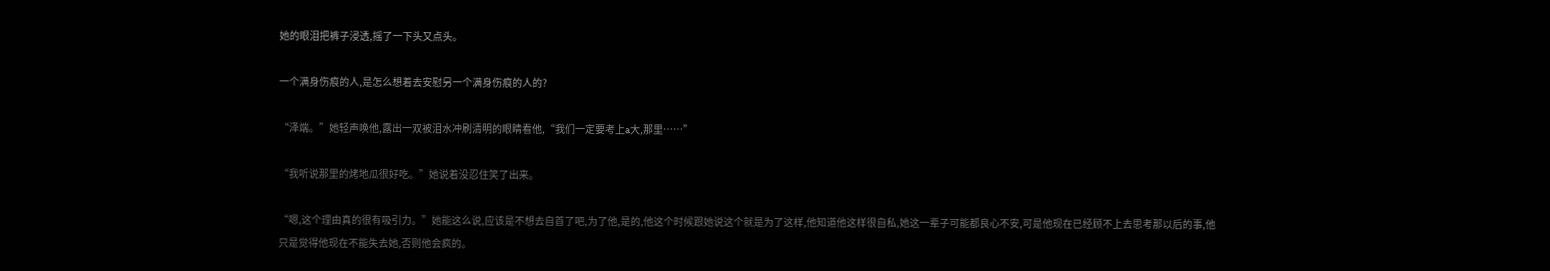她的眼泪把裤子浸透,摇了一下头又点头。

一个满身伤痕的人,是怎么想着去安慰另一个满身伤痕的人的?

“泽端。”她轻声唤他,露出一双被泪水冲刷清明的眼睛看他,“我们一定要考上a大,那里……”

“我听说那里的烤地瓜很好吃。”她说着没忍住笑了出来。

“嗯,这个理由真的很有吸引力。”她能这么说,应该是不想去自首了吧,为了他,是的,他这个时候跟她说这个就是为了这样,他知道他这样很自私,她这一辈子可能都良心不安,可是他现在已经顾不上去思考那以后的事,他只是觉得他现在不能失去她,否则他会疯的。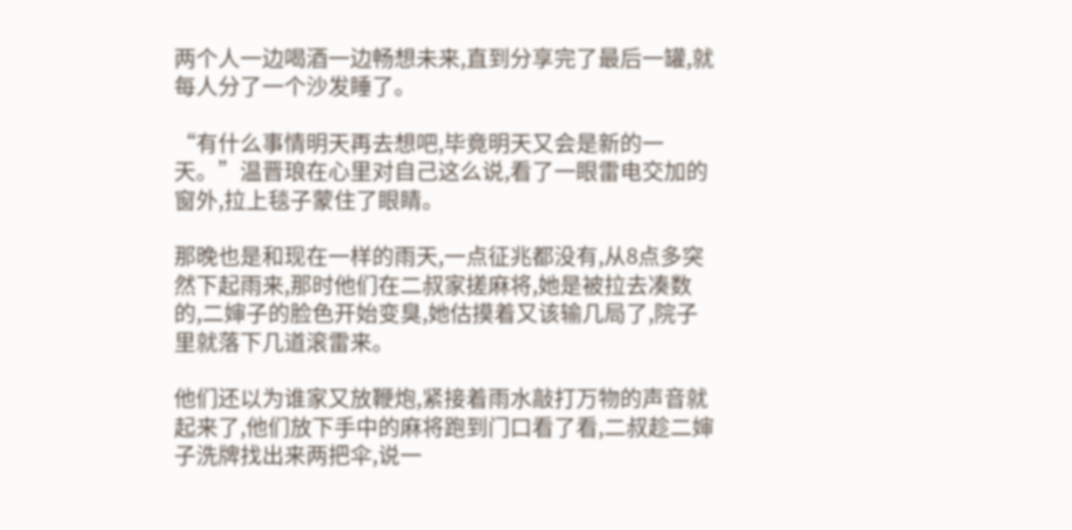两个人一边喝酒一边畅想未来,直到分享完了最后一罐,就每人分了一个沙发睡了。

“有什么事情明天再去想吧,毕竟明天又会是新的一天。”温晋琅在心里对自己这么说,看了一眼雷电交加的窗外,拉上毯子蒙住了眼睛。

那晚也是和现在一样的雨天,一点征兆都没有,从8点多突然下起雨来,那时他们在二叔家搓麻将,她是被拉去凑数的,二婶子的脸色开始变臭,她估摸着又该输几局了,院子里就落下几道滚雷来。

他们还以为谁家又放鞭炮,紧接着雨水敲打万物的声音就起来了,他们放下手中的麻将跑到门口看了看,二叔趁二婶子洗牌找出来两把伞,说一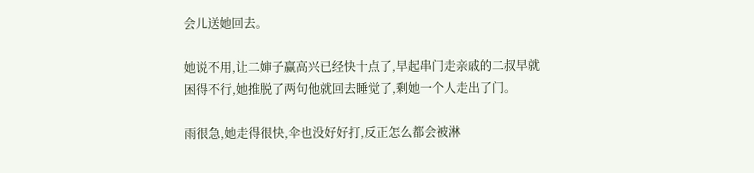会儿送她回去。

她说不用,让二婶子赢高兴已经快十点了,早起串门走亲戚的二叔早就困得不行,她推脱了两句他就回去睡觉了,剩她一个人走出了门。

雨很急,她走得很快,伞也没好好打,反正怎么都会被淋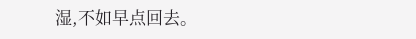湿,不如早点回去。